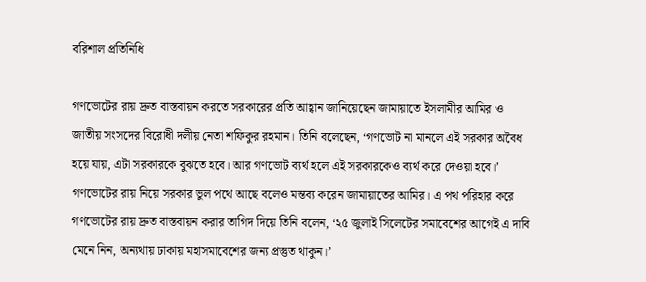বরিশাল প্রতিনিধি

গণভোটের রায় দ্রুত বাস্তবায়ন করতে সরকারের প্রতি আহ্বান জানিয়েছেন জামায়াতে ইসলামীর আমির ও জাতীয় সংসদের বিরোধী দলীয় নেতা শফিকুর রহমান। তিনি বলেছেন, ‘গণভোট না মানলে এই সরকার অবৈধ হয়ে যায়, এটা সরকারকে বুঝতে হবে। আর গণভোট ব্যর্থ হলে এই সরকারকেও ব্যর্থ করে দেওয়া হবে।’
গণভোটের রায় নিয়ে সরকার ভুল পথে আছে বলেও মন্তব্য করেন জামায়াতের আমির। এ পথ পরিহার করে গণভোটের রায় দ্রুত বাস্তবায়ন করার তাগিদ দিয়ে তিনি বলেন, ‘২৫ জুলাই সিলেটের সমাবেশের আগেই এ দাবি মেনে নিন, অন্যথায় ঢাকায় মহাসমাবেশের জন্য প্রস্তুত থাকুন।’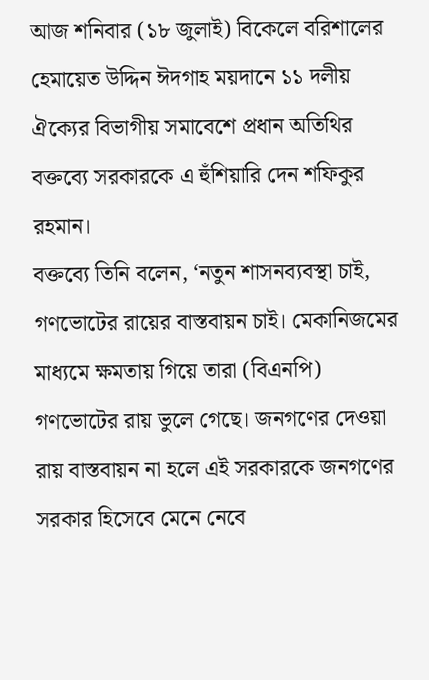আজ শনিবার (১৮ জুলাই) বিকেলে বরিশালের হেমায়েত উদ্দিন ঈদগাহ ময়দানে ১১ দলীয় ঐক্যের বিভাগীয় সমাবেশে প্রধান অতিথির বক্তব্যে সরকারকে এ হুঁশিয়ারি দেন শফিকুর রহমান।
বক্তব্যে তিনি বলেন, ‘নতুন শাসনব্যবস্থা চাই, গণভোটের রায়ের বাস্তবায়ন চাই। মেকানিজমের মাধ্যমে ক্ষমতায় গিয়ে তারা (বিএনপি) গণভোটের রায় ভুলে গেছে। জনগণের দেওয়া রায় বাস্তবায়ন না হলে এই সরকারকে জনগণের সরকার হিসেবে মেনে নেবে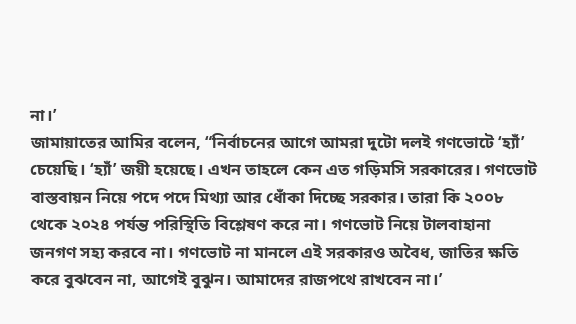না।’
জামায়াতের আমির বলেন, “নির্বাচনের আগে আমরা দুটো দলই গণভোটে ‘হ্যাঁ’ চেয়েছি। ‘হ্যাঁ’ জয়ী হয়েছে। এখন তাহলে কেন এত গড়িমসি সরকারের। গণভোট বাস্তবায়ন নিয়ে পদে পদে মিথ্যা আর ধোঁকা দিচ্ছে সরকার। তারা কি ২০০৮ থেকে ২০২৪ পর্যন্ত পরিস্থিতি বিশ্লেষণ করে না। গণভোট নিয়ে টালবাহানা জনগণ সহ্য করবে না। গণভোট না মানলে এই সরকারও অবৈধ, জাতির ক্ষতি করে বুঝবেন না, আগেই বুঝুন। আমাদের রাজপথে রাখবেন না।’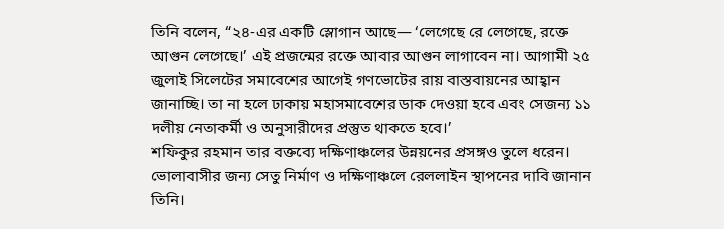তিনি বলেন, “২৪-এর একটি স্লোগান আছে— ‘লেগেছে রে লেগেছে, রক্তে আগুন লেগেছে।’ এই প্রজন্মের রক্তে আবার আগুন লাগাবেন না। আগামী ২৫ জুলাই সিলেটের সমাবেশের আগেই গণভোটের রায় বাস্তবায়নের আহ্বান জানাচ্ছি। তা না হলে ঢাকায় মহাসমাবেশের ডাক দেওয়া হবে এবং সেজন্য ১১ দলীয় নেতাকর্মী ও অনুসারীদের প্রস্তুত থাকতে হবে।’
শফিকুর রহমান তার বক্তব্যে দক্ষিণাঞ্চলের উন্নয়নের প্রসঙ্গও তুলে ধরেন। ভোলাবাসীর জন্য সেতু নির্মাণ ও দক্ষিণাঞ্চলে রেললাইন স্থাপনের দাবি জানান তিনি।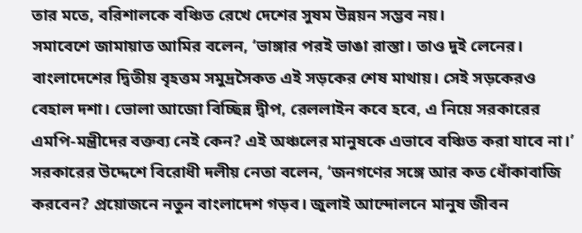তার মতে, বরিশালকে বঞ্চিত রেখে দেশের সুষম উন্নয়ন সম্ভব নয়।
সমাবেশে জামায়াত আমির বলেন, ‘ভাঙ্গার পরই ভাঙা রাস্তা। তাও দুই লেনের। বাংলাদেশের দ্বিতীয় বৃহত্তম সমুদ্রসৈকত এই সড়কের শেষ মাথায়। সেই সড়কেরও বেহাল দশা। ভোলা আজো বিচ্ছিন্ন দ্বীপ, রেললাইন কবে হবে, এ নিয়ে সরকারের এমপি-মন্ত্রীদের বক্তব্য নেই কেন? এই অঞ্চলের মানুষকে এভাবে বঞ্চিত করা যাবে না।’
সরকারের উদ্দেশে বিরোধী দলীয় নেতা বলেন, ‘জনগণের সঙ্গে আর কত ধোঁকাবাজি করবেন? প্রয়োজনে নতুন বাংলাদেশ গড়ব। জুলাই আন্দোলনে মানুষ জীবন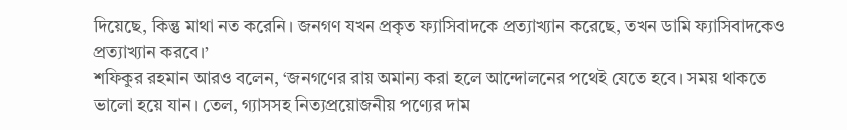দিয়েছে, কিন্তু মাথা নত করেনি। জনগণ যখন প্রকৃত ফ্যাসিবাদকে প্রত্যাখ্যান করেছে, তখন ডামি ফ্যাসিবাদকেও প্রত্যাখ্যান করবে।’
শফিকুর রহমান আরও বলেন, ‘জনগণের রায় অমান্য করা হলে আন্দোলনের পথেই যেতে হবে। সময় থাকতে ভালো হয়ে যান। তেল, গ্যাসসহ নিত্যপ্রয়োজনীয় পণ্যের দাম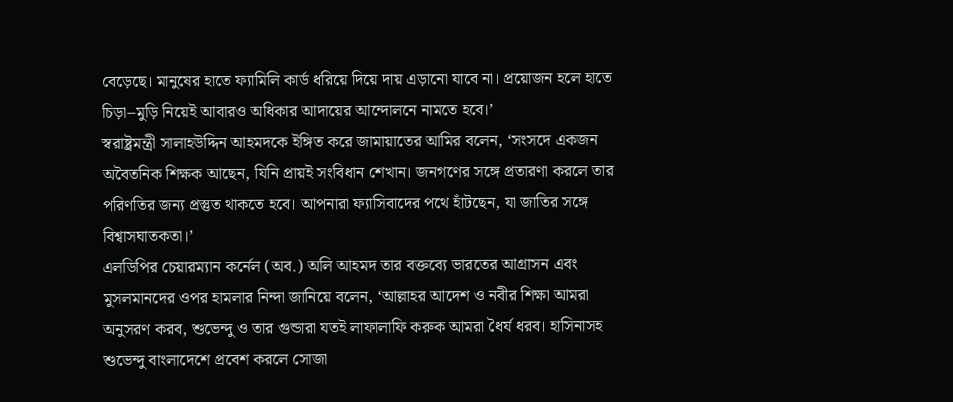বেড়েছে। মানুষের হাতে ফ্যামিলি কার্ড ধরিয়ে দিয়ে দায় এড়ানো যাবে না। প্রয়োজন হলে হাতে চিড়া–মুড়ি নিয়েই আবারও অধিকার আদায়ের আন্দোলনে নামতে হবে।’
স্বরাষ্ট্রমন্ত্রী সালাহউদ্দিন আহমদকে ইঙ্গিত করে জামায়াতের আমির বলেন, ‘সংসদে একজন অবৈতনিক শিক্ষক আছেন, যিনি প্রায়ই সংবিধান শেখান। জনগণের সঙ্গে প্রতারণা করলে তার পরিণতির জন্য প্রস্তুত থাকতে হবে। আপনারা ফ্যাসিবাদের পথে হাঁটছেন, যা জাতির সঙ্গে বিশ্বাসঘাতকতা।’
এলডিপির চেয়ারম্যান কর্নেল (অব.) অলি আহমদ তার বক্তব্যে ভারতের আগ্রাসন এবং মুসলমানদের ওপর হামলার নিন্দা জানিয়ে বলেন, ‘আল্লাহর আদেশ ও নবীর শিক্ষা আমরা অনুসরণ করব, শুভেন্দু ও তার গুন্ডারা যতই লাফালাফি করুক আমরা ধৈর্য ধরব। হাসিনাসহ শুভেন্দু বাংলাদেশে প্রবেশ করলে সোজা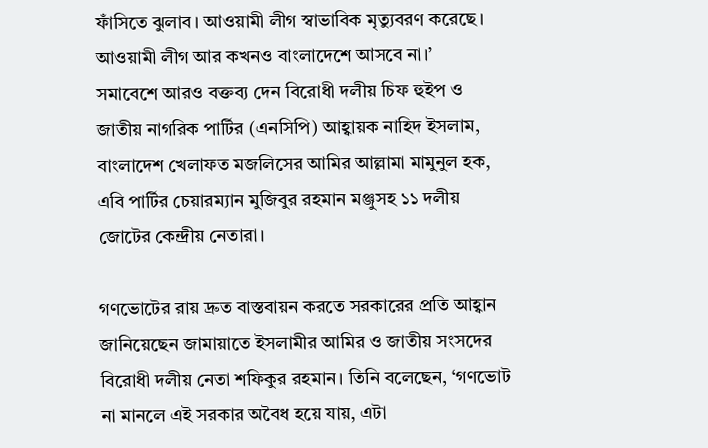ফাঁসিতে ঝুলাব। আওয়ামী লীগ স্বাভাবিক মৃত্যুবরণ করেছে। আওয়ামী লীগ আর কখনও বাংলাদেশে আসবে না।’
সমাবেশে আরও বক্তব্য দেন বিরোধী দলীয় চিফ হুইপ ও জাতীয় নাগরিক পার্টির (এনসিপি) আহ্বায়ক নাহিদ ইসলাম, বাংলাদেশ খেলাফত মজলিসের আমির আল্লামা মামুনুল হক, এবি পার্টির চেয়ারম্যান মুজিবুর রহমান মঞ্জুসহ ১১ দলীয় জোটের কেন্দ্রীয় নেতারা।

গণভোটের রায় দ্রুত বাস্তবায়ন করতে সরকারের প্রতি আহ্বান জানিয়েছেন জামায়াতে ইসলামীর আমির ও জাতীয় সংসদের বিরোধী দলীয় নেতা শফিকুর রহমান। তিনি বলেছেন, ‘গণভোট না মানলে এই সরকার অবৈধ হয়ে যায়, এটা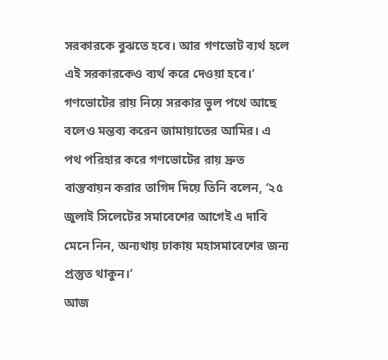সরকারকে বুঝতে হবে। আর গণভোট ব্যর্থ হলে এই সরকারকেও ব্যর্থ করে দেওয়া হবে।’
গণভোটের রায় নিয়ে সরকার ভুল পথে আছে বলেও মন্তব্য করেন জামায়াতের আমির। এ পথ পরিহার করে গণভোটের রায় দ্রুত বাস্তবায়ন করার তাগিদ দিয়ে তিনি বলেন, ‘২৫ জুলাই সিলেটের সমাবেশের আগেই এ দাবি মেনে নিন, অন্যথায় ঢাকায় মহাসমাবেশের জন্য প্রস্তুত থাকুন।’
আজ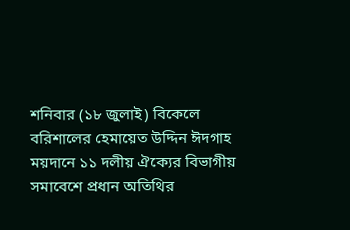শনিবার (১৮ জুলাই) বিকেলে বরিশালের হেমায়েত উদ্দিন ঈদগাহ ময়দানে ১১ দলীয় ঐক্যের বিভাগীয় সমাবেশে প্রধান অতিথির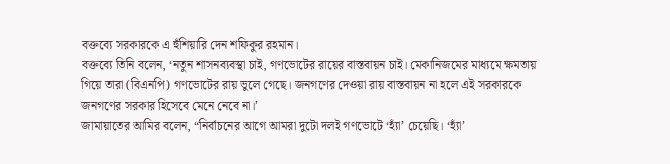বক্তব্যে সরকারকে এ হুঁশিয়ারি দেন শফিকুর রহমান।
বক্তব্যে তিনি বলেন, ‘নতুন শাসনব্যবস্থা চাই, গণভোটের রায়ের বাস্তবায়ন চাই। মেকানিজমের মাধ্যমে ক্ষমতায় গিয়ে তারা (বিএনপি) গণভোটের রায় ভুলে গেছে। জনগণের দেওয়া রায় বাস্তবায়ন না হলে এই সরকারকে জনগণের সরকার হিসেবে মেনে নেবে না।’
জামায়াতের আমির বলেন, “নির্বাচনের আগে আমরা দুটো দলই গণভোটে ‘হ্যাঁ’ চেয়েছি। ‘হ্যাঁ’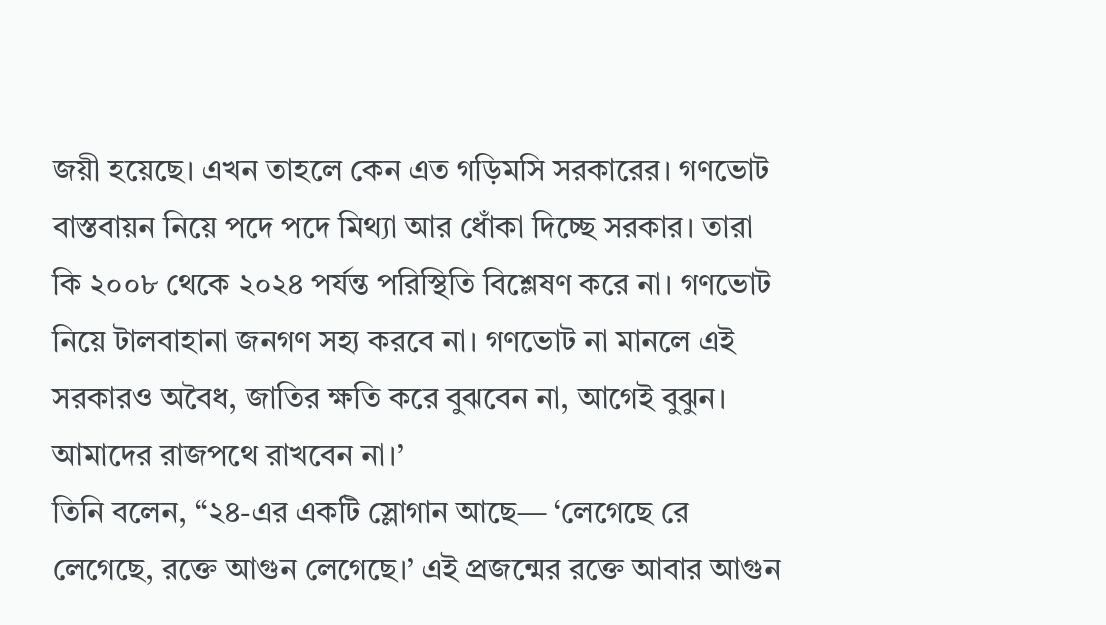জয়ী হয়েছে। এখন তাহলে কেন এত গড়িমসি সরকারের। গণভোট বাস্তবায়ন নিয়ে পদে পদে মিথ্যা আর ধোঁকা দিচ্ছে সরকার। তারা কি ২০০৮ থেকে ২০২৪ পর্যন্ত পরিস্থিতি বিশ্লেষণ করে না। গণভোট নিয়ে টালবাহানা জনগণ সহ্য করবে না। গণভোট না মানলে এই সরকারও অবৈধ, জাতির ক্ষতি করে বুঝবেন না, আগেই বুঝুন। আমাদের রাজপথে রাখবেন না।’
তিনি বলেন, “২৪-এর একটি স্লোগান আছে— ‘লেগেছে রে লেগেছে, রক্তে আগুন লেগেছে।’ এই প্রজন্মের রক্তে আবার আগুন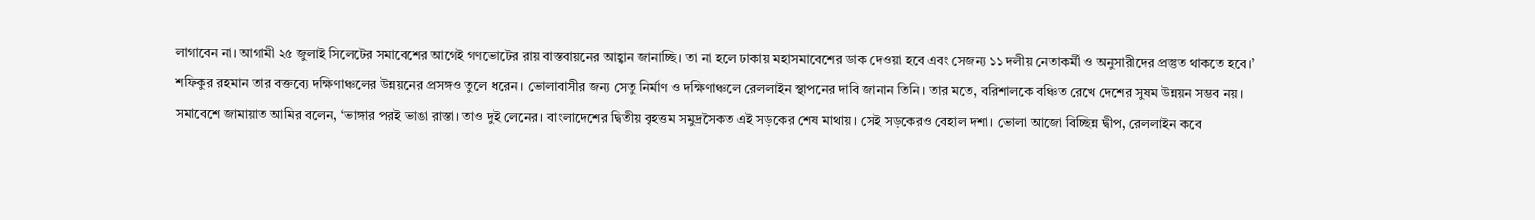লাগাবেন না। আগামী ২৫ জুলাই সিলেটের সমাবেশের আগেই গণভোটের রায় বাস্তবায়নের আহ্বান জানাচ্ছি। তা না হলে ঢাকায় মহাসমাবেশের ডাক দেওয়া হবে এবং সেজন্য ১১ দলীয় নেতাকর্মী ও অনুসারীদের প্রস্তুত থাকতে হবে।’
শফিকুর রহমান তার বক্তব্যে দক্ষিণাঞ্চলের উন্নয়নের প্রসঙ্গও তুলে ধরেন। ভোলাবাসীর জন্য সেতু নির্মাণ ও দক্ষিণাঞ্চলে রেললাইন স্থাপনের দাবি জানান তিনি। তার মতে, বরিশালকে বঞ্চিত রেখে দেশের সুষম উন্নয়ন সম্ভব নয়।
সমাবেশে জামায়াত আমির বলেন, ‘ভাঙ্গার পরই ভাঙা রাস্তা। তাও দুই লেনের। বাংলাদেশের দ্বিতীয় বৃহত্তম সমুদ্রসৈকত এই সড়কের শেষ মাথায়। সেই সড়কেরও বেহাল দশা। ভোলা আজো বিচ্ছিন্ন দ্বীপ, রেললাইন কবে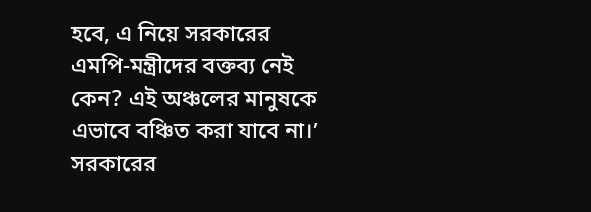হবে, এ নিয়ে সরকারের এমপি-মন্ত্রীদের বক্তব্য নেই কেন? এই অঞ্চলের মানুষকে এভাবে বঞ্চিত করা যাবে না।’
সরকারের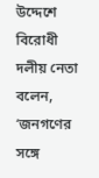উদ্দেশে বিরোধী দলীয় নেতা বলেন, ‘জনগণের সঙ্গে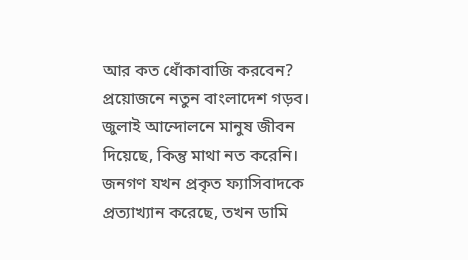আর কত ধোঁকাবাজি করবেন? প্রয়োজনে নতুন বাংলাদেশ গড়ব। জুলাই আন্দোলনে মানুষ জীবন দিয়েছে, কিন্তু মাথা নত করেনি। জনগণ যখন প্রকৃত ফ্যাসিবাদকে প্রত্যাখ্যান করেছে, তখন ডামি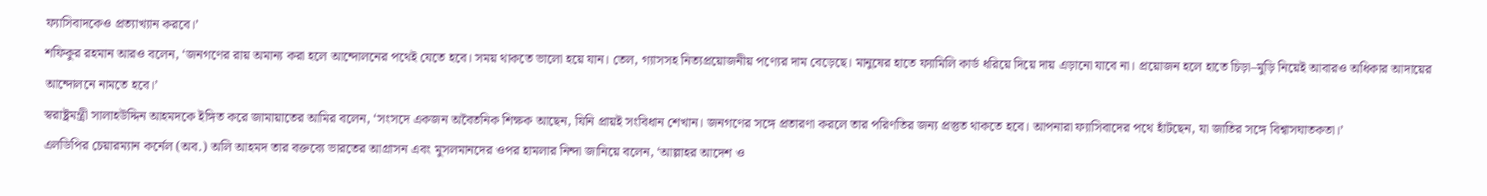ফ্যাসিবাদকেও প্রত্যাখ্যান করবে।’
শফিকুর রহমান আরও বলেন, ‘জনগণের রায় অমান্য করা হলে আন্দোলনের পথেই যেতে হবে। সময় থাকতে ভালো হয়ে যান। তেল, গ্যাসসহ নিত্যপ্রয়োজনীয় পণ্যের দাম বেড়েছে। মানুষের হাতে ফ্যামিলি কার্ড ধরিয়ে দিয়ে দায় এড়ানো যাবে না। প্রয়োজন হলে হাতে চিড়া–মুড়ি নিয়েই আবারও অধিকার আদায়ের আন্দোলনে নামতে হবে।’
স্বরাষ্ট্রমন্ত্রী সালাহউদ্দিন আহমদকে ইঙ্গিত করে জামায়াতের আমির বলেন, ‘সংসদে একজন অবৈতনিক শিক্ষক আছেন, যিনি প্রায়ই সংবিধান শেখান। জনগণের সঙ্গে প্রতারণা করলে তার পরিণতির জন্য প্রস্তুত থাকতে হবে। আপনারা ফ্যাসিবাদের পথে হাঁটছেন, যা জাতির সঙ্গে বিশ্বাসঘাতকতা।’
এলডিপির চেয়ারম্যান কর্নেল (অব.) অলি আহমদ তার বক্তব্যে ভারতের আগ্রাসন এবং মুসলমানদের ওপর হামলার নিন্দা জানিয়ে বলেন, ‘আল্লাহর আদেশ ও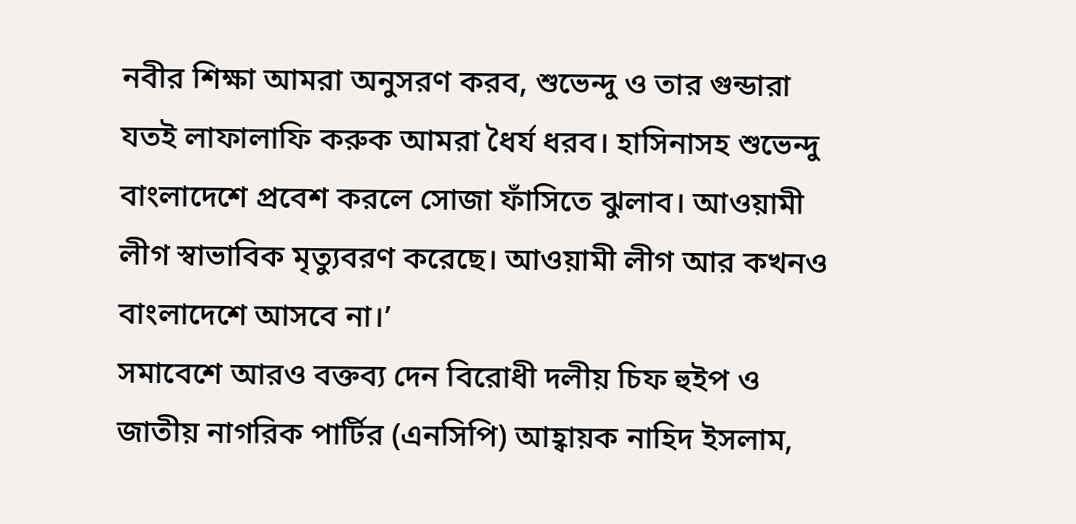নবীর শিক্ষা আমরা অনুসরণ করব, শুভেন্দু ও তার গুন্ডারা যতই লাফালাফি করুক আমরা ধৈর্য ধরব। হাসিনাসহ শুভেন্দু বাংলাদেশে প্রবেশ করলে সোজা ফাঁসিতে ঝুলাব। আওয়ামী লীগ স্বাভাবিক মৃত্যুবরণ করেছে। আওয়ামী লীগ আর কখনও বাংলাদেশে আসবে না।’
সমাবেশে আরও বক্তব্য দেন বিরোধী দলীয় চিফ হুইপ ও জাতীয় নাগরিক পার্টির (এনসিপি) আহ্বায়ক নাহিদ ইসলাম,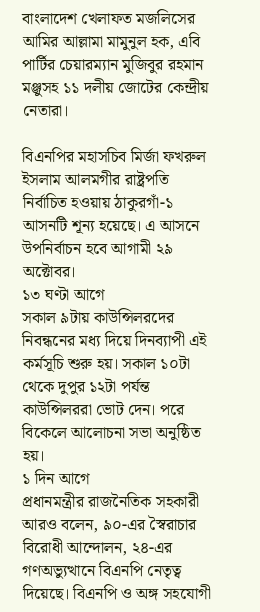বাংলাদেশ খেলাফত মজলিসের আমির আল্লামা মামুনুল হক, এবি পার্টির চেয়ারম্যান মুজিবুর রহমান মঞ্জুসহ ১১ দলীয় জোটের কেন্দ্রীয় নেতারা।

বিএনপির মহাসচিব মির্জা ফখরুল ইসলাম আলমগীর রাষ্ট্রপতি নির্বাচিত হওয়ায় ঠাকুরগাঁ-১ আসনটি শূন্য হয়েছে। এ আসনে উপনির্বাচন হবে আগামী ২৯ অক্টোবর।
১৩ ঘণ্টা আগে
সকাল ৯টায় কাউন্সিলরদের নিবন্ধনের মধ্য দিয়ে দিনব্যাপী এই কর্মসূচি শুরু হয়। সকাল ১০টা থেকে দুপুর ১২টা পর্যন্ত কাউন্সিলররা ভোট দেন। পরে বিকেলে আলোচনা সভা অনুষ্ঠিত হয়।
১ দিন আগে
প্রধানমন্ত্রীর রাজনৈতিক সহকারী আরও বলেন, ৯০-এর স্বৈরাচার বিরোধী আন্দোলন, ২৪-এর গণঅভ্যুত্থানে বিএনপি নেতৃত্ব দিয়েছে। বিএনপি ও অঙ্গ সহযোগী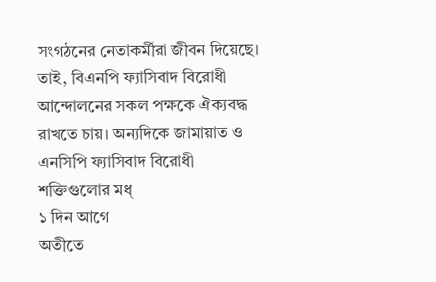সংগঠনের নেতাকর্মীরা জীবন দিয়েছে। তাই, বিএনপি ফ্যাসিবাদ বিরোধী আন্দোলনের সকল পক্ষকে ঐক্যবদ্ধ রাখতে চায়। অন্যদিকে জামায়াত ও এনসিপি ফ্যাসিবাদ বিরোধী শক্তিগুলোর মধ্
১ দিন আগে
অতীতে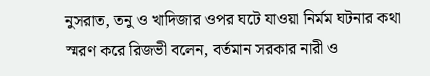নুসরাত, তনু ও খাদিজার ওপর ঘটে যাওয়া নির্মম ঘটনার কথা স্মরণ করে রিজভী বলেন, বর্তমান সরকার নারী ও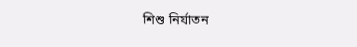শিশু নির্যাতন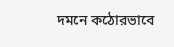দমনে কঠোরভাবে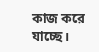কাজ করে যাচ্ছে।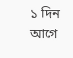১ দিন আগে